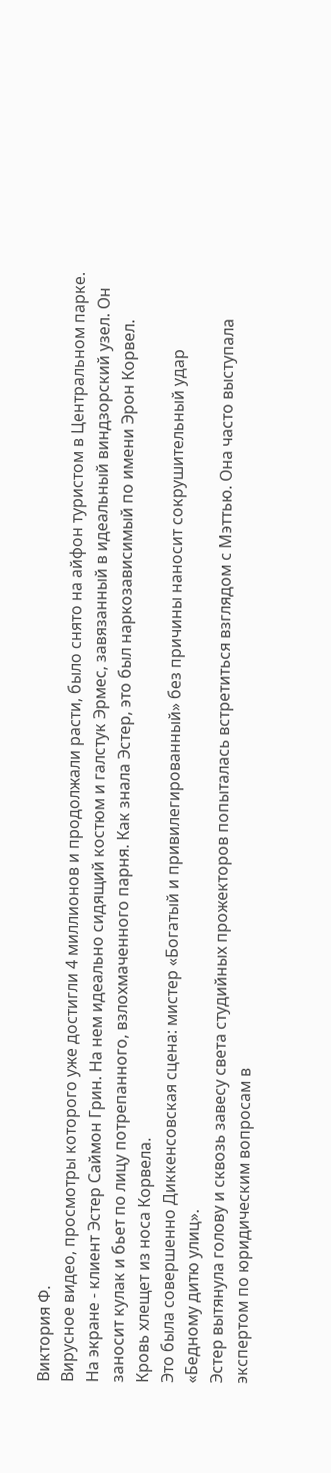Виктория Ф.
Вирусное видео, просмотры которого уже достигли 4 миллионов и продолжали расти, было снято на айфон туристом в Центральном парке. На экране - клиент Эстер Саймон Грин. На нем идеально сидящий костюм и галстук Эрмес, завязанный в идеальный виндзорский узел. Он заносит кулак и бьет по лицу потрепанного, взлохмаченного парня. Как знала Эстер, это был наркозависимый по имени Эрон Корвел.
Кровь хлещет из носа Корвела.
Это была совершенно Диккенсовская сцена: мистер «Богатый и привилегированный» без причины наносит сокрушительный удар «Бедному дитю улиц».
Эстер вытянула голову и сквозь завесу света студийных прожекторов попыталась встретиться взглядом с Мэттью. Она часто выступала экспертом по юридическим вопросам в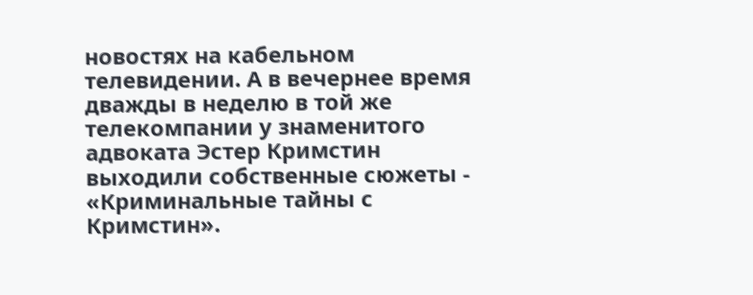новостях на кабельном телевидении. А в вечернее время дважды в неделю в той же телекомпании у знаменитого адвоката Эстер Кримстин выходили собственные сюжеты - «Криминальные тайны с Кримстин».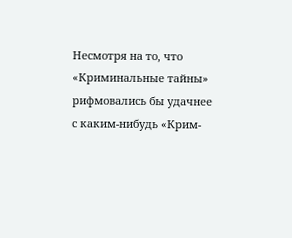Несмотря на то, что «Криминальные тайны» рифмовались бы удачнее с каким-нибудь «Крим-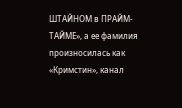ШТАЙНОМ в ПРАЙМ-ТАЙМЕ», а ее фамилия произносилась как «Кримстин», канал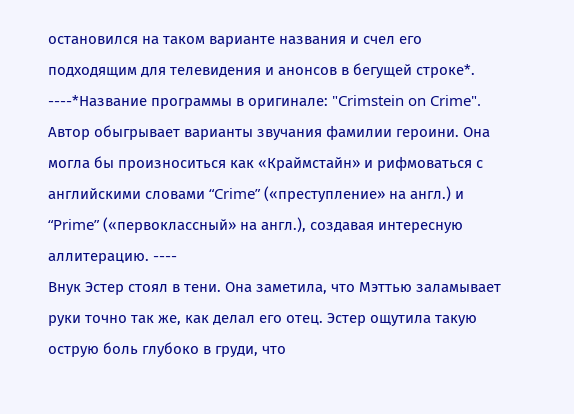остановился на таком варианте названия и счел его подходящим для телевидения и анонсов в бегущей строке*.
----*Название программы в оригинале: "Crimstein on Crime". Автор обыгрывает варианты звучания фамилии героини. Она могла бы произноситься как «Краймстайн» и рифмоваться с английскими словами “Crime” («преступление» на англ.) и “Prime” («первоклассный» на англ.), создавая интересную аллитерацию. ----
Внук Эстер стоял в тени. Она заметила, что Мэттью заламывает руки точно так же, как делал его отец. Эстер ощутила такую острую боль глубоко в груди, что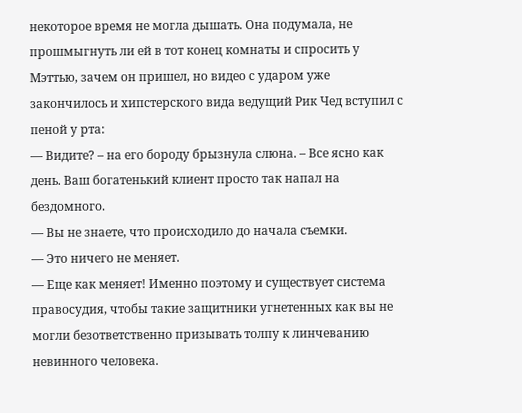некоторое время не могла дышать. Она подумала, не прошмыгнуть ли ей в тот конец комнаты и спросить у Мэттью, зачем он пришел, но видео с ударом уже закончилось и хипстерского вида ведущий Рик Чед вступил с пеной у рта:
— Видите? – на его бороду брызнула слюна. – Все ясно как день. Ваш богатенький клиент просто так напал на бездомного.
— Вы не знаете, что происходило до начала съемки.
— Это ничего не меняет.
— Еще как меняет! Именно поэтому и существует система правосудия, чтобы такие защитники угнетенных как вы не могли безответственно призывать толпу к линчеванию невинного человека.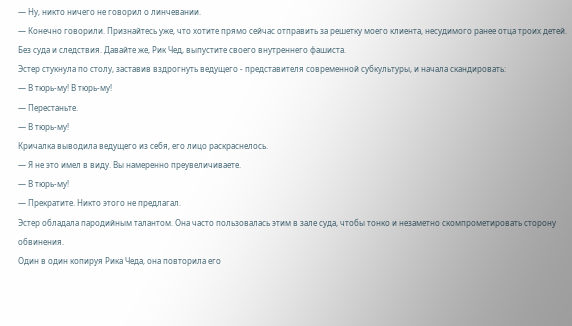— Ну, никто ничего не говорил о линчевании.
— Конечно говорили. Признайтесь уже, что хотите прямо сейчас отправить за решетку моего клиента, несудимого ранее отца троих детей. Без суда и следствия. Давайте же, Рик Чед, выпустите своего внутреннего фашиста.
Эстер стукнула по столу, заставив вздрогнуть ведущего - представителя современной субкультуры, и начала скандировать:
— В тюрь-му! В тюрь-му!
— Перестаньте.
— В тюрь-му!
Кричалка выводила ведущего из себя, его лицо раскраснелось.
— Я не это имел в виду. Вы намеренно преувеличиваете.
— В тюрь-му!
— Прекратите. Никто этого не предлагал.
Эстер обладала пародийным талантом. Она часто пользовалась этим в зале суда, чтобы тонко и незаметно скомпрометировать сторону обвинения.
Один в один копируя Рика Чеда, она повторила его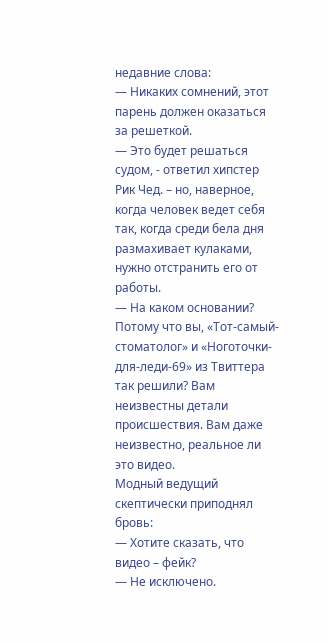недавние слова:
— Никаких сомнений, этот парень должен оказаться за решеткой.
— Это будет решаться судом, - ответил хипстер Рик Чед. – но, наверное, когда человек ведет себя так, когда среди бела дня размахивает кулаками, нужно отстранить его от работы.
— На каком основании? Потому что вы, «Тот-самый-стоматолог» и «Ноготочки-для-леди-69» из Твиттера так решили? Вам неизвестны детали происшествия. Вам даже неизвестно, реальное ли это видео.
Модный ведущий скептически приподнял бровь:
— Хотите сказать, что видео – фейк?
— Не исключено.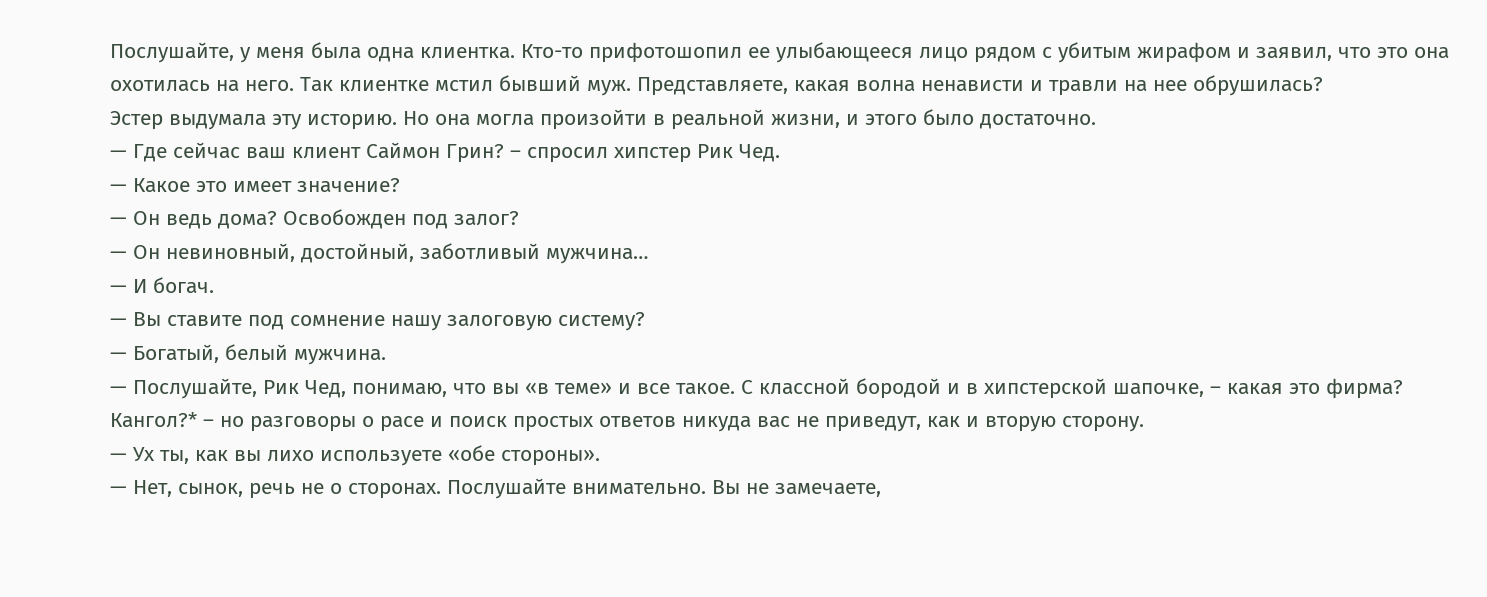Послушайте, у меня была одна клиентка. Кто-то прифотошопил ее улыбающееся лицо рядом с убитым жирафом и заявил, что это она охотилась на него. Так клиентке мстил бывший муж. Представляете, какая волна ненависти и травли на нее обрушилась?
Эстер выдумала эту историю. Но она могла произойти в реальной жизни, и этого было достаточно.
— Где сейчас ваш клиент Саймон Грин? – спросил хипстер Рик Чед.
— Какое это имеет значение?
— Он ведь дома? Освобожден под залог?
— Он невиновный, достойный, заботливый мужчина…
— И богач.
— Вы ставите под сомнение нашу залоговую систему?
— Богатый, белый мужчина.
— Послушайте, Рик Чед, понимаю, что вы «в теме» и все такое. С классной бородой и в хипстерской шапочке, – какая это фирма? Кангол?* – но разговоры о расе и поиск простых ответов никуда вас не приведут, как и вторую сторону.
— Ух ты, как вы лихо используете «обе стороны».
— Нет, сынок, речь не о сторонах. Послушайте внимательно. Вы не замечаете,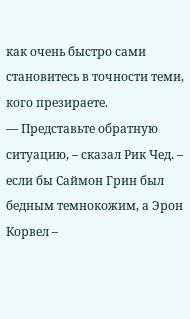как очень быстро сами становитесь в точности теми, кого презираете.
— Представьте обратную ситуацию, – сказал Рик Чед. – если бы Саймон Грин был бедным темнокожим, а Эрон Корвел –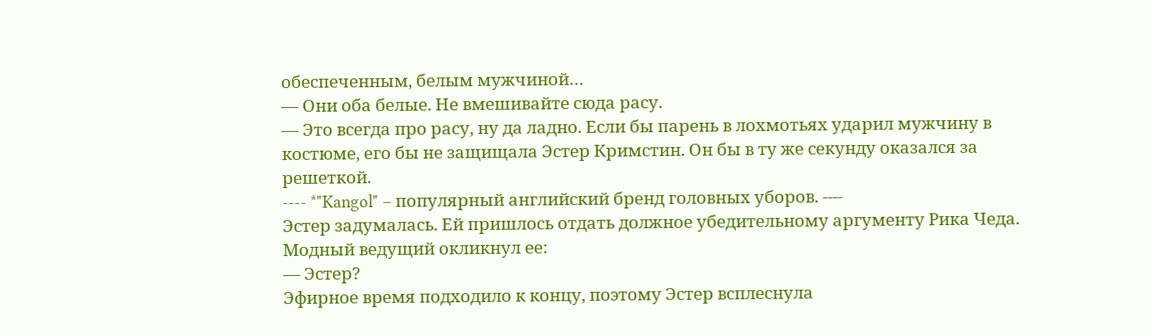обеспеченным, белым мужчиной…
— Они оба белые. Не вмешивайте сюда расу.
— Это всегда про расу, ну да ладно. Если бы парень в лохмотьях ударил мужчину в костюме, его бы не защищала Эстер Кримстин. Он бы в ту же секунду оказался за решеткой.
---- *"Kangol" – популярный английский бренд головных уборов. ----
Эстер задумалась. Ей пришлось отдать должное убедительному аргументу Рика Чеда. Модный ведущий окликнул ее:
— Эстер?
Эфирное время подходило к концу, поэтому Эстер всплеснула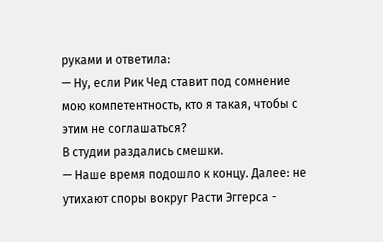руками и ответила:
— Ну, если Рик Чед ставит под сомнение мою компетентность, кто я такая, чтобы с этим не соглашаться?
В студии раздались смешки.
— Наше время подошло к концу. Далее: не утихают споры вокруг Расти Эггерса -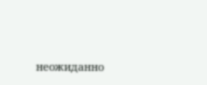неожиданно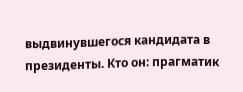выдвинувшегося кандидата в президенты. Кто он: прагматик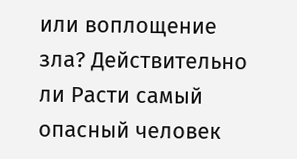или воплощение зла? Действительно ли Расти самый опасный человек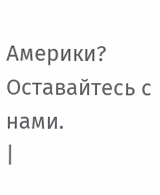Америки? Оставайтесь с нами.
|